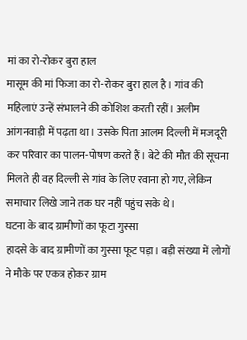मां का रो-रोकर बुरा हाल
मासूम की मां फिजा का रो-रोकर बुरा हाल है। गांव की महिलाएं उन्हें संभालने की कोशिश करती रहीं। अलीम आंगनवाड़ी में पढ़ता था। उसके पिता आलम दिल्ली में मजदूरी कर परिवार का पालन-पोषण करते हैं। बेटे की मौत की सूचना मिलते ही वह दिल्ली से गांव के लिए रवाना हो गए, लेकिन समाचार लिखे जाने तक घर नहीं पहुंच सके थे।
घटना के बाद ग्रामीणों का फूटा गुस्सा
हादसे के बाद ग्रामीणों का गुस्सा फूट पड़ा। बड़ी संख्या में लोगों ने मौके पर एकत्र होकर ग्राम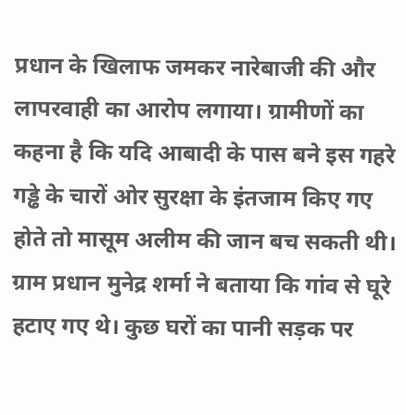प्रधान के खिलाफ जमकर नारेबाजी की और लापरवाही का आरोप लगाया। ग्रामीणों का कहना है कि यदि आबादी के पास बने इस गहरे गड्ढे के चारों ओर सुरक्षा के इंतजाम किए गए होते तो मासूम अलीम की जान बच सकती थी।
ग्राम प्रधान मुनेद्र शर्मा ने बताया कि गांव से घूरे हटाए गए थे। कुछ घरों का पानी सड़क पर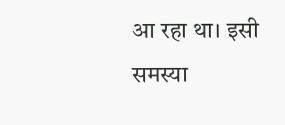आ रहा था। इसी समस्या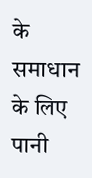के समाधान के लिए पानी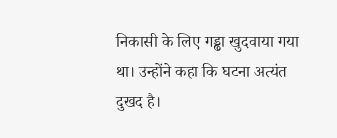निकासी के लिए गड्ढा खुदवाया गया था। उन्होंने कहा कि घटना अत्यंत दुखद है।